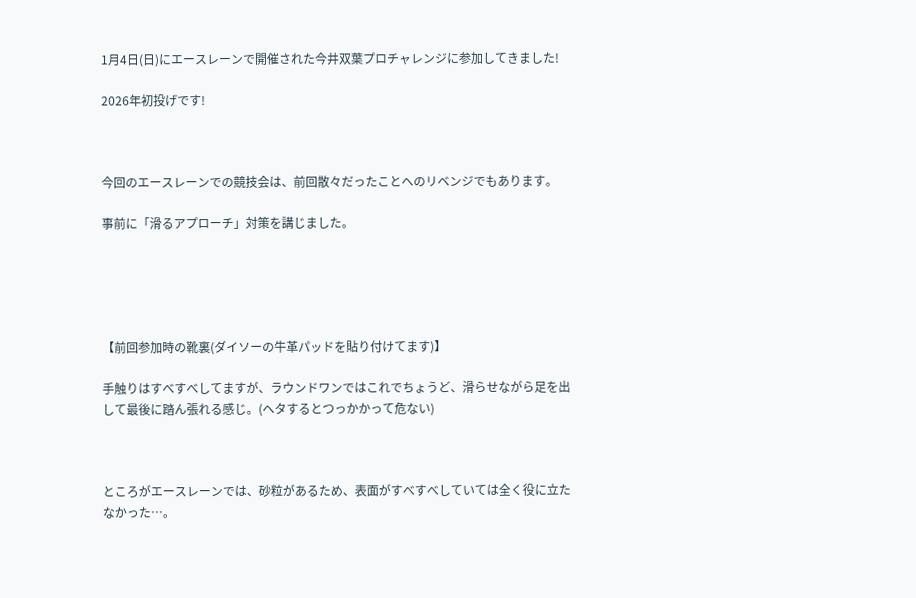1月4日(日)にエースレーンで開催された今井双葉プロチャレンジに参加してきました!

2026年初投げです!



今回のエースレーンでの競技会は、前回散々だったことへのリベンジでもあります。

事前に「滑るアプローチ」対策を講じました。





【前回参加時の靴裏(ダイソーの牛革パッドを貼り付けてます)】

手触りはすべすべしてますが、ラウンドワンではこれでちょうど、滑らせながら足を出して最後に踏ん張れる感じ。(ヘタするとつっかかって危ない)



ところがエースレーンでは、砂粒があるため、表面がすべすべしていては全く役に立たなかった…。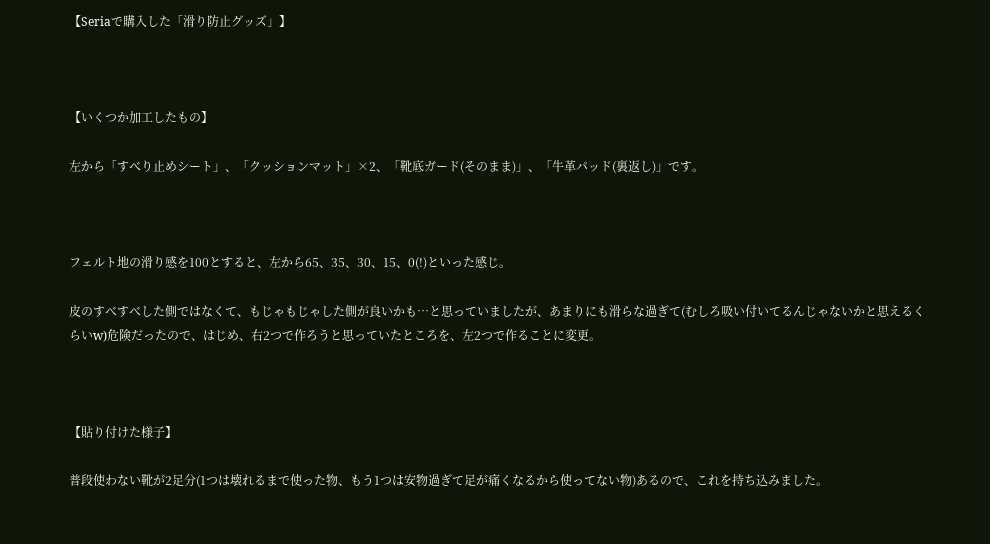【Seriaで購入した「滑り防止グッズ」】



【いくつか加工したもの】

左から「すべり止めシート」、「クッションマット」×2、「靴底ガード(そのまま)」、「牛革パッド(裏返し)」です。



フェルト地の滑り感を100とすると、左から65、35、30、15、0(!)といった感じ。

皮のすべすべした側ではなくて、もじゃもじゃした側が良いかも…と思っていましたが、あまりにも滑らな過ぎて(むしろ吸い付いてるんじゃないかと思えるくらいw)危険だったので、はじめ、右2つで作ろうと思っていたところを、左2つで作ることに変更。



【貼り付けた様子】

普段使わない靴が2足分(1つは壊れるまで使った物、もう1つは安物過ぎて足が痛くなるから使ってない物)あるので、これを持ち込みました。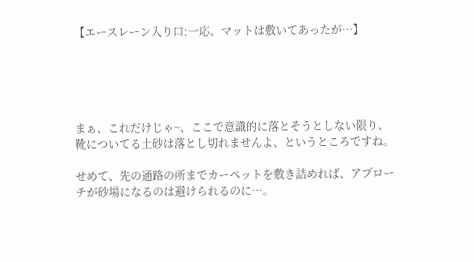【エースレーン入り口:一応、マットは敷いてあったが…】





まぁ、これだけじゃ~、ここで意識的に落とそうとしない限り、靴についてる土砂は落とし切れませんよ、というところですね。

せめて、先の通路の所までカーペットを敷き詰めれば、アプローチが砂場になるのは避けられるのに…。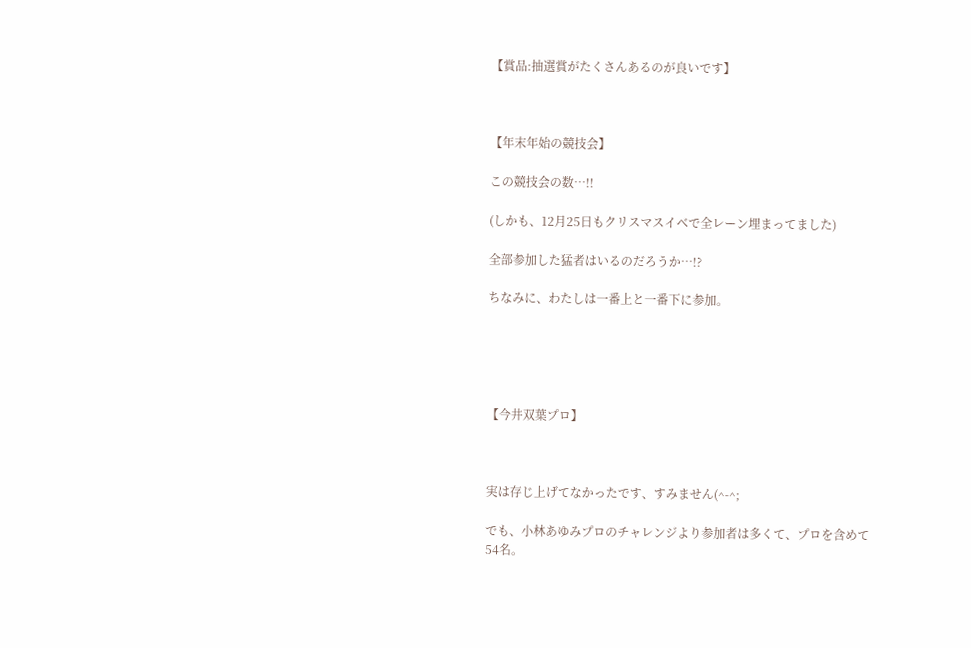【賞品:抽選賞がたくさんあるのが良いです】



【年末年始の競技会】

この競技会の数…!!

(しかも、12月25日もクリスマスイベで全レーン埋まってました)

全部参加した猛者はいるのだろうか…!?

ちなみに、わたしは一番上と一番下に参加。





【今井双葉プロ】



実は存じ上げてなかったです、すみません(^-^;

でも、小林あゆみプロのチャレンジより参加者は多くて、プロを含めて54名。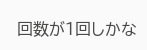回数が1回しかな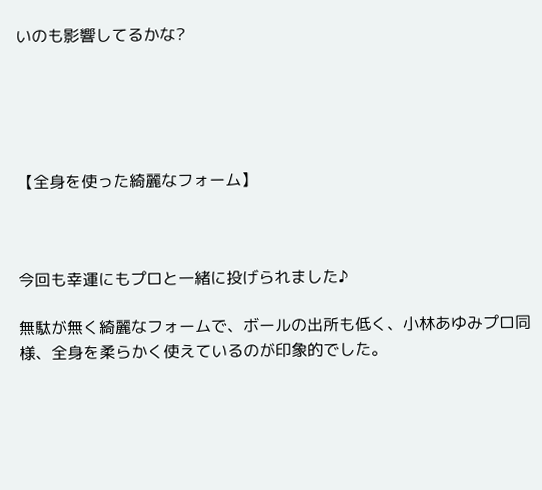いのも影響してるかな?





【全身を使った綺麗なフォーム】



今回も幸運にもプロと一緒に投げられました♪

無駄が無く綺麗なフォームで、ボールの出所も低く、小林あゆみプロ同様、全身を柔らかく使えているのが印象的でした。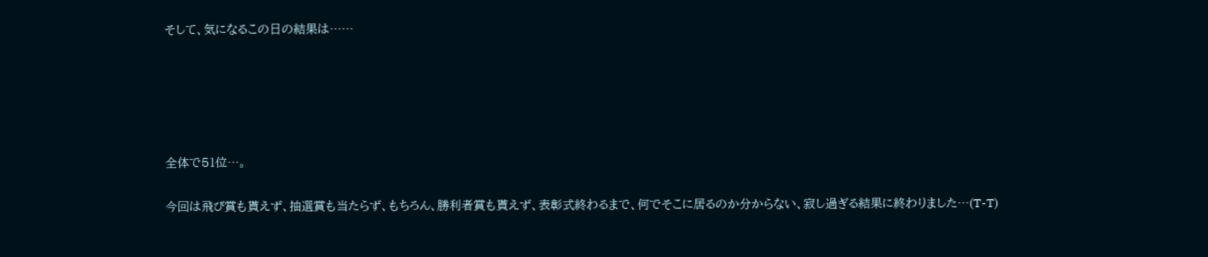そして、気になるこの日の結果は……





全体で51位…。

今回は飛び賞も貰えず、抽選賞も当たらず、もちろん、勝利者賞も貰えず、表彰式終わるまで、何でそこに居るのか分からない、寂し過ぎる結果に終わりました…(T-T)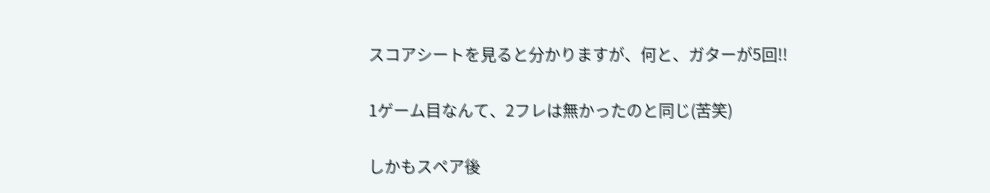スコアシートを見ると分かりますが、何と、ガターが5回!!

1ゲーム目なんて、2フレは無かったのと同じ(苦笑)

しかもスペア後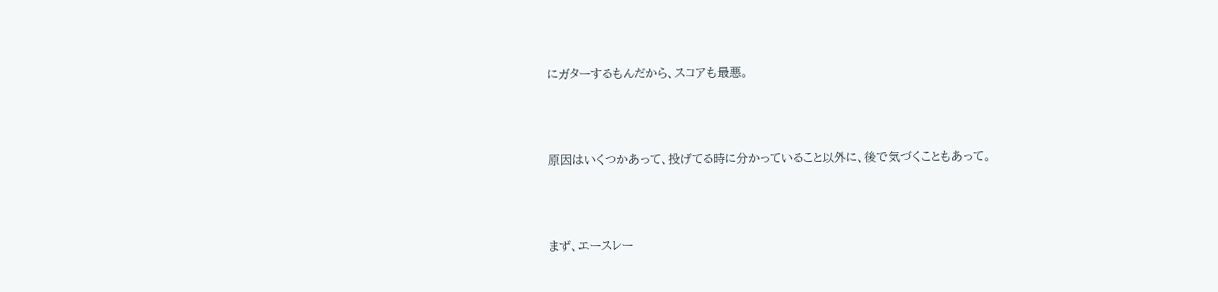にガターするもんだから、スコアも最悪。



原因はいくつかあって、投げてる時に分かっていること以外に、後で気づくこともあって。



まず、エースレー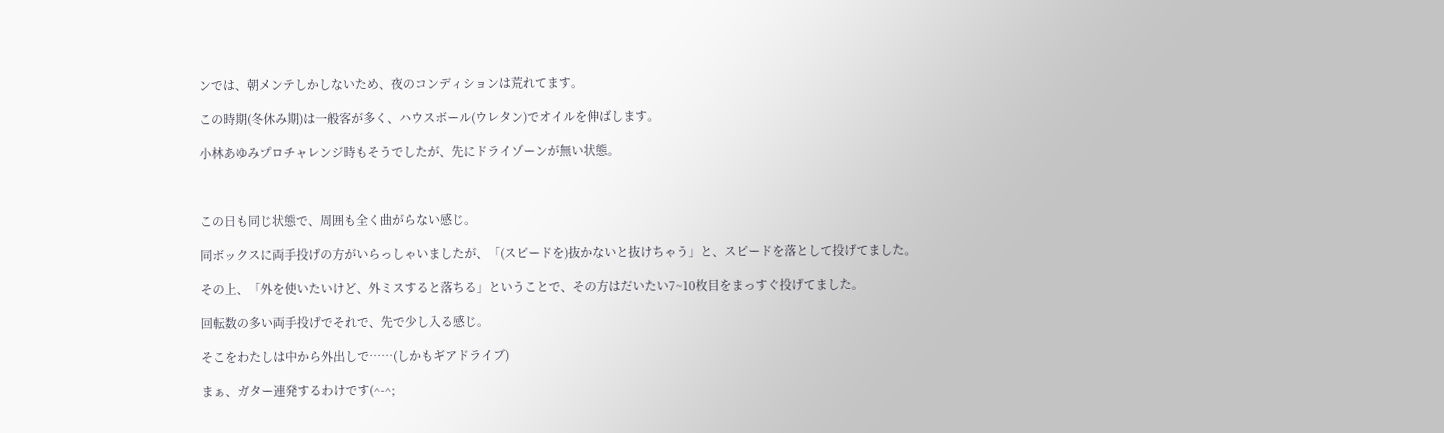ンでは、朝メンテしかしないため、夜のコンディションは荒れてます。

この時期(冬休み期)は一般客が多く、ハウスボール(ウレタン)でオイルを伸ばします。

小林あゆみプロチャレンジ時もそうでしたが、先にドライゾーンが無い状態。



この日も同じ状態で、周囲も全く曲がらない感じ。

同ボックスに両手投げの方がいらっしゃいましたが、「(スピードを)抜かないと抜けちゃう」と、スピードを落として投げてました。

その上、「外を使いたいけど、外ミスすると落ちる」ということで、その方はだいたい7~10枚目をまっすぐ投げてました。

回転数の多い両手投げでそれで、先で少し入る感じ。

そこをわたしは中から外出しで……(しかもギアドライブ)

まぁ、ガター連発するわけです(^-^;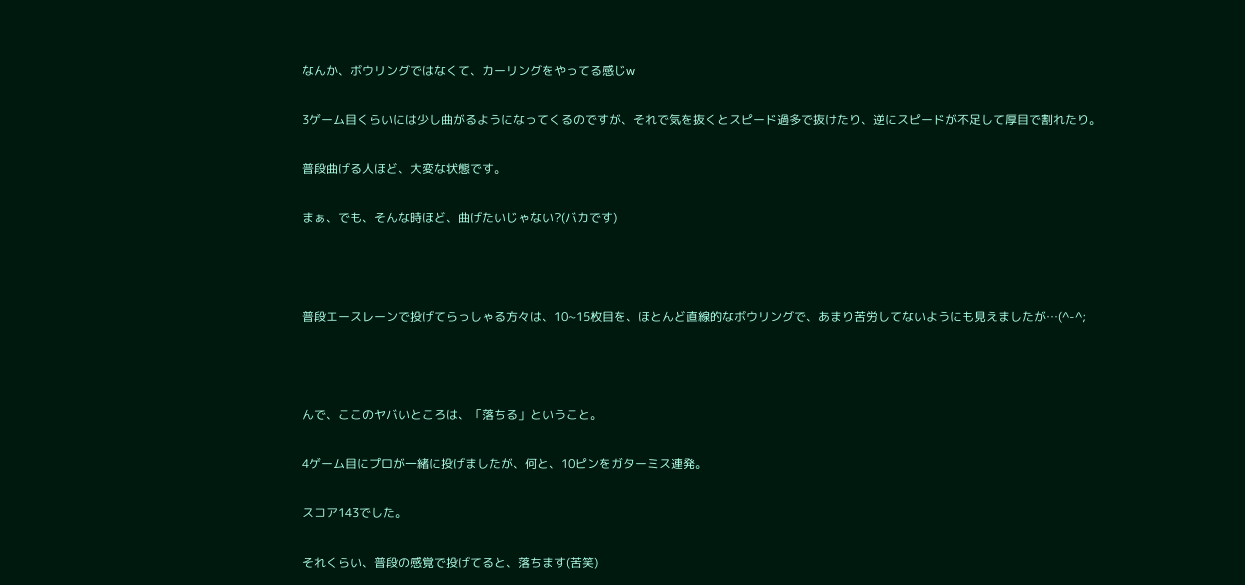なんか、ボウリングではなくて、カーリングをやってる感じw

3ゲーム目くらいには少し曲がるようになってくるのですが、それで気を抜くとスピード過多で抜けたり、逆にスピードが不足して厚目で割れたり。

普段曲げる人ほど、大変な状態です。

まぁ、でも、そんな時ほど、曲げたいじゃない?(バカです)



普段エースレーンで投げてらっしゃる方々は、10~15枚目を、ほとんど直線的なボウリングで、あまり苦労してないようにも見えましたが…(^-^;



んで、ここのヤバいところは、「落ちる」ということ。

4ゲーム目にプロが一緒に投げましたが、何と、10ピンをガターミス連発。

スコア143でした。

それくらい、普段の感覚で投げてると、落ちます(苦笑)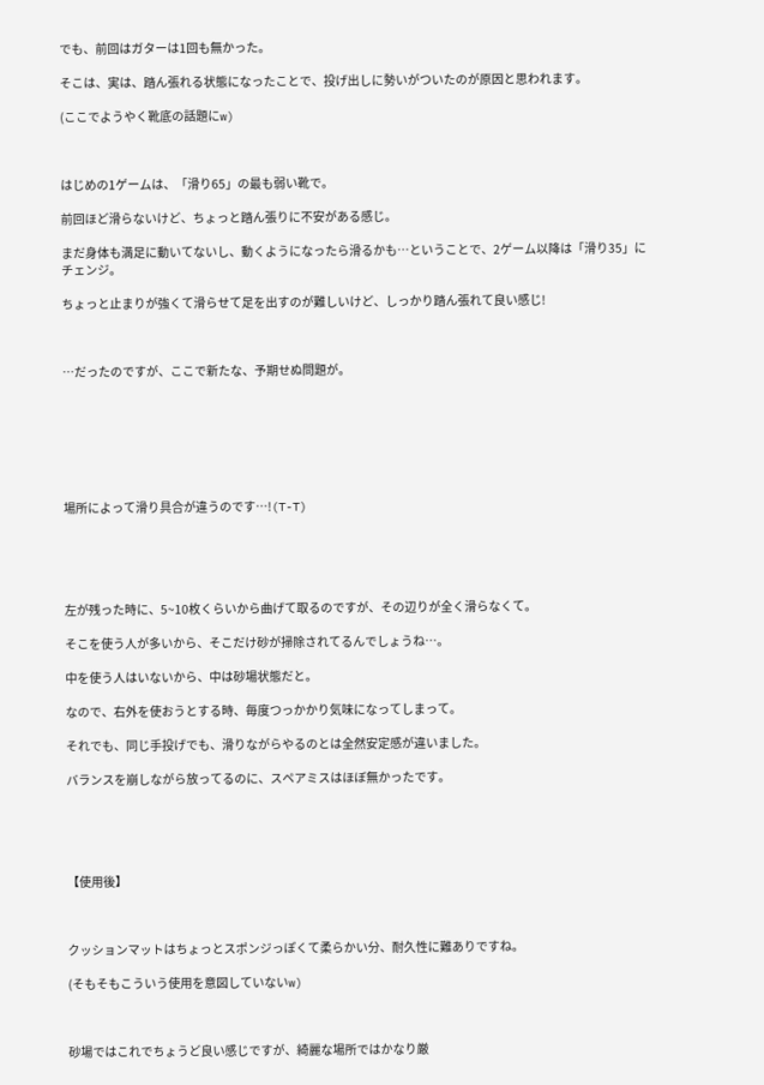でも、前回はガターは1回も無かった。

そこは、実は、踏ん張れる状態になったことで、投げ出しに勢いがついたのが原因と思われます。

(ここでようやく靴底の話題にw)



はじめの1ゲームは、「滑り65」の最も弱い靴で。

前回ほど滑らないけど、ちょっと踏ん張りに不安がある感じ。

まだ身体も満足に動いてないし、動くようになったら滑るかも…ということで、2ゲーム以降は「滑り35」にチェンジ。

ちょっと止まりが強くて滑らせて足を出すのが難しいけど、しっかり踏ん張れて良い感じ!



…だったのですが、ここで新たな、予期せぬ問題が。







場所によって滑り具合が違うのです…!(T-T)





左が残った時に、5~10枚くらいから曲げて取るのですが、その辺りが全く滑らなくて。

そこを使う人が多いから、そこだけ砂が掃除されてるんでしょうね…。

中を使う人はいないから、中は砂場状態だと。

なので、右外を使おうとする時、毎度つっかかり気味になってしまって。

それでも、同じ手投げでも、滑りながらやるのとは全然安定感が違いました。

バランスを崩しながら放ってるのに、スペアミスはほぼ無かったです。





【使用後】



クッションマットはちょっとスポンジっぽくて柔らかい分、耐久性に難ありですね。

(そもそもこういう使用を意図していないw)



砂場ではこれでちょうど良い感じですが、綺麗な場所ではかなり厳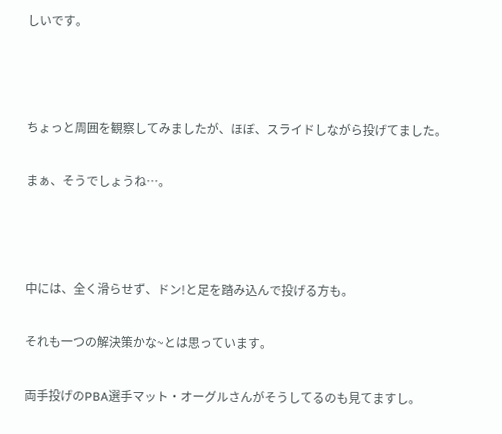しいです。



ちょっと周囲を観察してみましたが、ほぼ、スライドしながら投げてました。

まぁ、そうでしょうね…。



中には、全く滑らせず、ドン!と足を踏み込んで投げる方も。

それも一つの解決策かな~とは思っています。

両手投げのPBA選手マット・オーグルさんがそうしてるのも見てますし。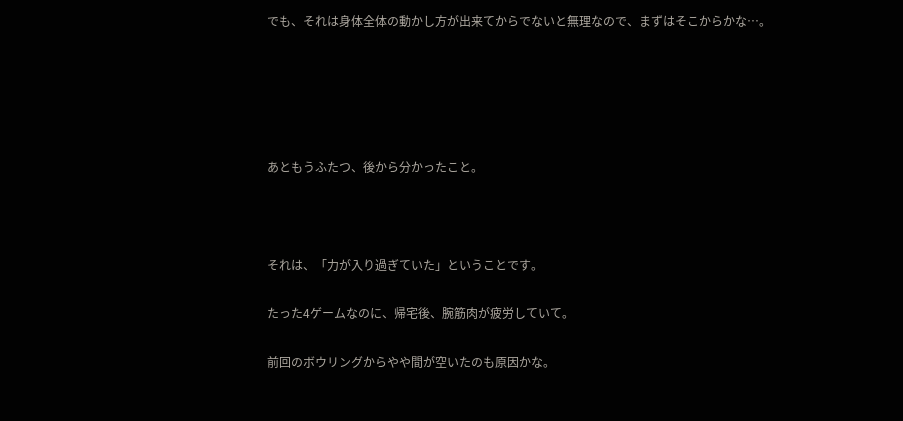でも、それは身体全体の動かし方が出来てからでないと無理なので、まずはそこからかな…。





あともうふたつ、後から分かったこと。



それは、「力が入り過ぎていた」ということです。

たった4ゲームなのに、帰宅後、腕筋肉が疲労していて。

前回のボウリングからやや間が空いたのも原因かな。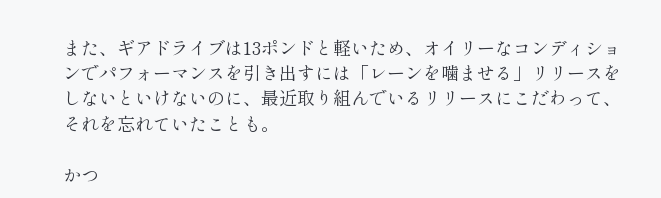また、ギアドライブは13ポンドと軽いため、オイリーなコンディションでパフォーマンスを引き出すには「レーンを噛ませる」リリースをしないといけないのに、最近取り組んでいるリリースにこだわって、それを忘れていたことも。

かつ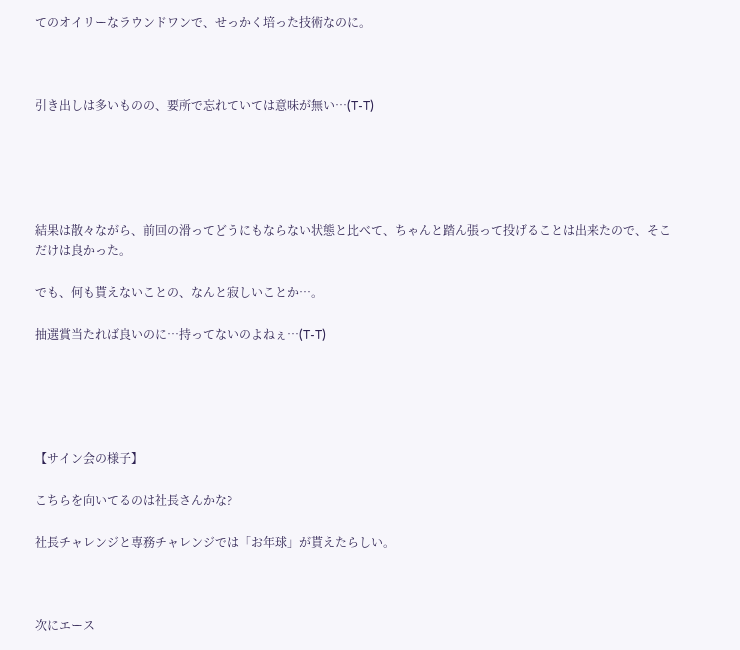てのオイリーなラウンドワンで、せっかく培った技術なのに。



引き出しは多いものの、要所で忘れていては意味が無い…(T-T)





結果は散々ながら、前回の滑ってどうにもならない状態と比べて、ちゃんと踏ん張って投げることは出来たので、そこだけは良かった。

でも、何も貰えないことの、なんと寂しいことか…。

抽選賞当たれば良いのに…持ってないのよねぇ…(T-T)





【サイン会の様子】

こちらを向いてるのは社長さんかな?

社長チャレンジと専務チャレンジでは「お年球」が貰えたらしい。



次にエース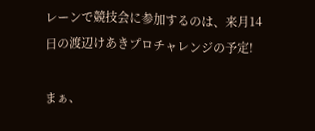レーンで競技会に参加するのは、来月14日の渡辺けあきプロチャレンジの予定!

まぁ、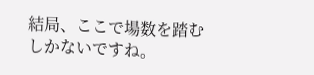結局、ここで場数を踏むしかないですね。